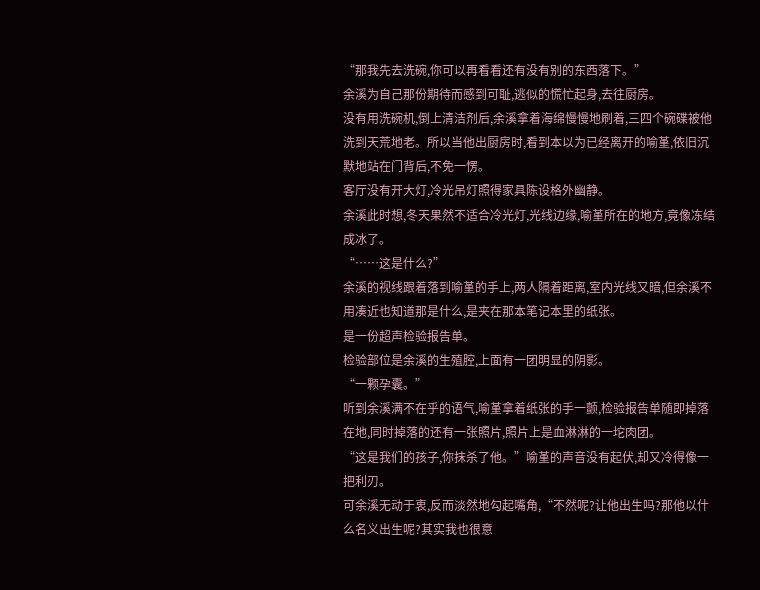“那我先去洗碗,你可以再看看还有没有别的东西落下。”
余溪为自己那份期待而感到可耻,逃似的慌忙起身,去往厨房。
没有用洗碗机,倒上清洁剂后,余溪拿着海绵慢慢地刷着,三四个碗碟被他洗到天荒地老。所以当他出厨房时,看到本以为已经离开的喻堇,依旧沉默地站在门背后,不免一愣。
客厅没有开大灯,冷光吊灯照得家具陈设格外幽静。
余溪此时想,冬天果然不适合冷光灯,光线边缘,喻堇所在的地方,竟像冻结成冰了。
“……这是什么?”
余溪的视线跟着落到喻堇的手上,两人隔着距离,室内光线又暗,但余溪不用凑近也知道那是什么,是夹在那本笔记本里的纸张。
是一份超声检验报告单。
检验部位是余溪的生殖腔,上面有一团明显的阴影。
“一颗孕囊。”
听到余溪满不在乎的语气,喻堇拿着纸张的手一颤,检验报告单随即掉落在地,同时掉落的还有一张照片,照片上是血淋淋的一坨肉团。
“这是我们的孩子,你抹杀了他。”喻堇的声音没有起伏,却又冷得像一把利刃。
可余溪无动于衷,反而淡然地勾起嘴角,“不然呢?让他出生吗?那他以什么名义出生呢?其实我也很意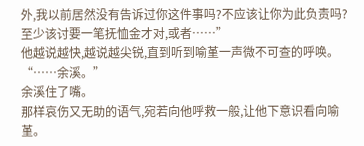外,我以前居然没有告诉过你这件事吗?不应该让你为此负责吗?至少该讨要一笔抚恤金才对,或者……”
他越说越快,越说越尖锐,直到听到喻堇一声微不可查的呼唤。
“……余溪。”
余溪住了嘴。
那样哀伤又无助的语气,宛若向他呼救一般,让他下意识看向喻堇。